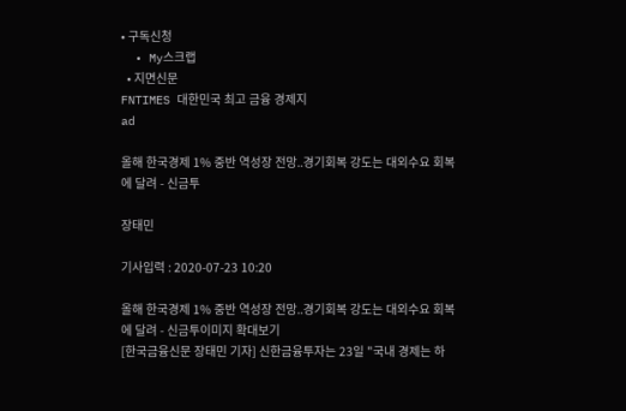• 구독신청
  • My스크랩
  • 지면신문
FNTIMES 대한민국 최고 금융 경제지
ad

올해 한국경제 1% 중반 역성장 전망..경기회복 강도는 대외수요 회복에 달려 - 신금투

장태민

기사입력 : 2020-07-23 10:20

올해 한국경제 1% 중반 역성장 전망..경기회복 강도는 대외수요 회복에 달려 - 신금투이미지 확대보기
[한국금융신문 장태민 기자] 신한금융투자는 23일 "국내 경제는 하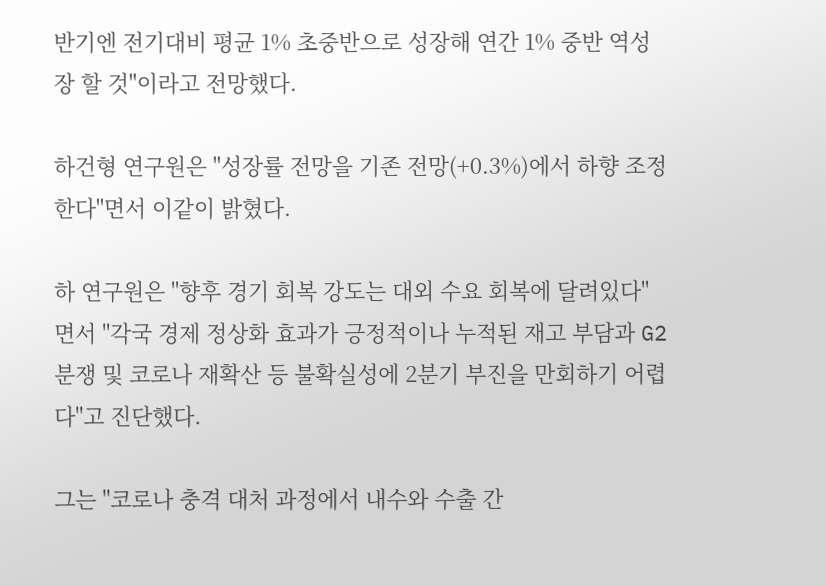반기엔 전기대비 평균 1% 초중반으로 성장해 연간 1% 중반 역성장 할 것"이라고 전망했다.

하건형 연구원은 "성장률 전망을 기존 전망(+0.3%)에서 하향 조정한다"면서 이같이 밝혔다.

하 연구원은 "향후 경기 회복 강도는 대외 수요 회복에 달려있다"면서 "각국 경제 정상화 효과가 긍정적이나 누적된 재고 부담과 G2 분쟁 및 코로나 재확산 등 불확실성에 2분기 부진을 만회하기 어렵다"고 진단했다.

그는 "코로나 충격 대처 과정에서 내수와 수출 간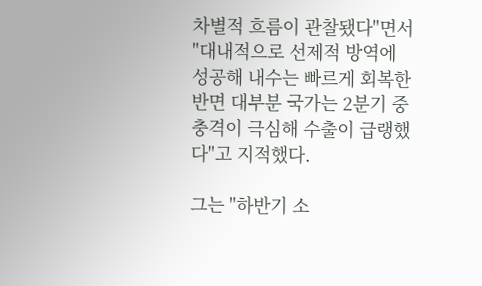차별적 흐름이 관찰됐다"면서 "대내적으로 선제적 방역에 성공해 내수는 빠르게 회복한 반면 대부분 국가는 2분기 중 충격이 극심해 수출이 급랭했다"고 지적했다.

그는 "하반기 소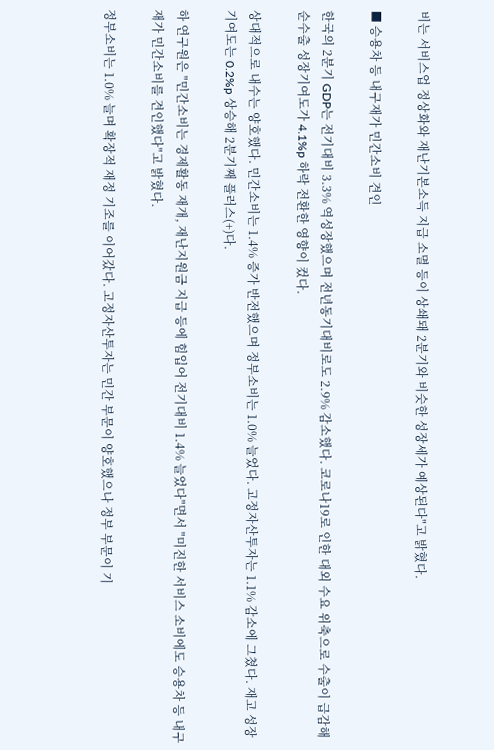비는 서비스업 정상화와 재난기본소득 지급 소멸 등이 상쇄돼 2분기와 비슷한 성장세가 예상된다"고 밝혔다.

■ 승용차 등 내구재가 민간소비 견인

한국의 2분기 GDP는 전기대비 3.3% 역성장했으며 전년동기대비로도 2.9% 감소했다. 코로나19로 인한 대외 수요 위축으로 수출이 급감해 순수출 성장기여도가 4.1%p 하락 전환한 영향이 컸다.

상대적으로 내수는 양호했다. 민간소비는 1.4% 증가 반전했으며 정부소비는 1.0% 늘었다. 고정자산투자는 1.1% 감소에 그쳤다. 재고 성장기여도는 0.2%p 상승해 2분기째 플러스(+)다.

하 연구원은 "민간소비는 경제활동 재개, 재난지원금 지급 등에 힘입어 전기대비 1.4% 늘었다"면서 "미진한 서비스 소비에도 승용차 등 내구재가 민간소비를 견인했다"고 밝혔다.

정부소비는 1.0% 늘며 확장적 재정 기조를 이어갔다. 고정자산투자는 민간 부문이 양호했으나 정부 부문이 기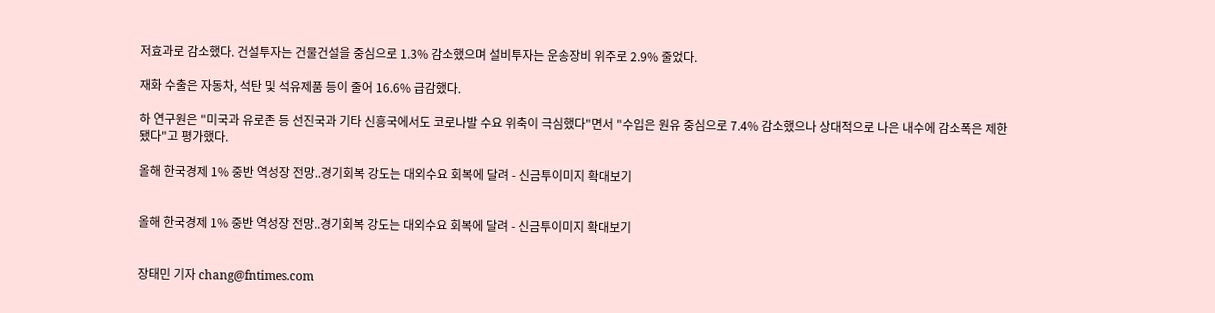저효과로 감소했다. 건설투자는 건물건설을 중심으로 1.3% 감소했으며 설비투자는 운송장비 위주로 2.9% 줄었다.

재화 수출은 자동차, 석탄 및 석유제품 등이 줄어 16.6% 급감했다.

하 연구원은 "미국과 유로존 등 선진국과 기타 신흥국에서도 코로나발 수요 위축이 극심했다"면서 "수입은 원유 중심으로 7.4% 감소했으나 상대적으로 나은 내수에 감소폭은 제한됐다"고 평가했다.

올해 한국경제 1% 중반 역성장 전망..경기회복 강도는 대외수요 회복에 달려 - 신금투이미지 확대보기


올해 한국경제 1% 중반 역성장 전망..경기회복 강도는 대외수요 회복에 달려 - 신금투이미지 확대보기


장태민 기자 chang@fntimes.com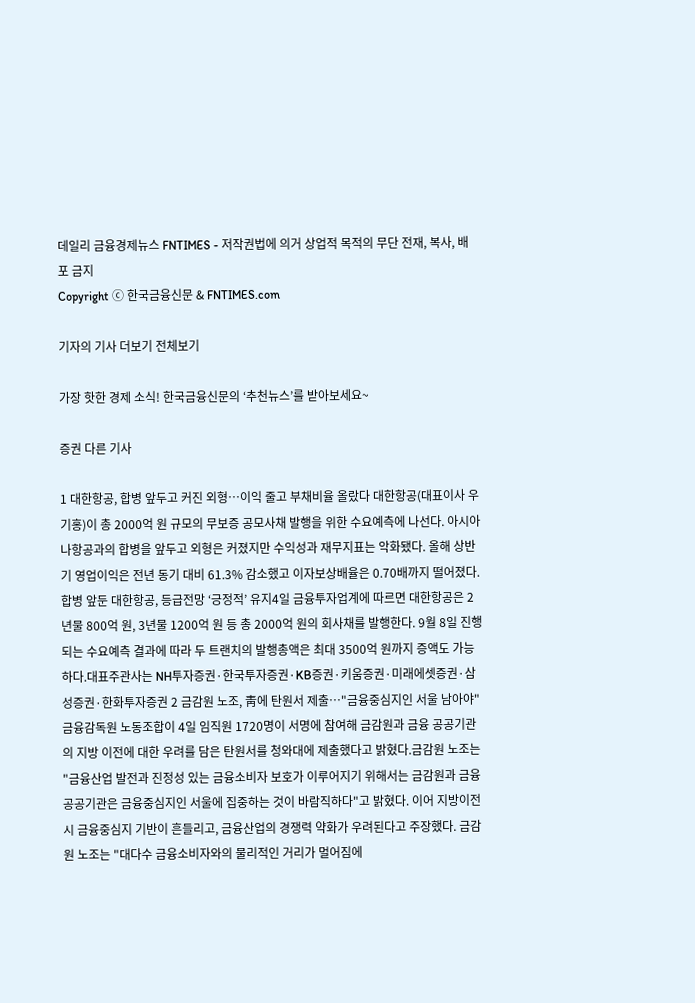데일리 금융경제뉴스 FNTIMES - 저작권법에 의거 상업적 목적의 무단 전재, 복사, 배포 금지
Copyright ⓒ 한국금융신문 & FNTIMES.com

기자의 기사 더보기 전체보기

가장 핫한 경제 소식! 한국금융신문의 ‘추천뉴스’를 받아보세요~

증권 다른 기사

1 대한항공, 합병 앞두고 커진 외형…이익 줄고 부채비율 올랐다 대한항공(대표이사 우기홍)이 총 2000억 원 규모의 무보증 공모사채 발행을 위한 수요예측에 나선다. 아시아나항공과의 합병을 앞두고 외형은 커졌지만 수익성과 재무지표는 악화됐다. 올해 상반기 영업이익은 전년 동기 대비 61.3% 감소했고 이자보상배율은 0.70배까지 떨어졌다.합병 앞둔 대한항공, 등급전망 ‘긍정적’ 유지4일 금융투자업계에 따르면 대한항공은 2년물 800억 원, 3년물 1200억 원 등 총 2000억 원의 회사채를 발행한다. 9월 8일 진행되는 수요예측 결과에 따라 두 트랜치의 발행총액은 최대 3500억 원까지 증액도 가능하다.대표주관사는 NH투자증권·한국투자증권·KB증권·키움증권·미래에셋증권·삼성증권·한화투자증권 2 금감원 노조, 靑에 탄원서 제출…"금융중심지인 서울 남아야" 금융감독원 노동조합이 4일 임직원 1720명이 서명에 참여해 금감원과 금융 공공기관의 지방 이전에 대한 우려를 담은 탄원서를 청와대에 제출했다고 밝혔다.금감원 노조는 "금융산업 발전과 진정성 있는 금융소비자 보호가 이루어지기 위해서는 금감원과 금융 공공기관은 금융중심지인 서울에 집중하는 것이 바람직하다"고 밝혔다. 이어 지방이전 시 금융중심지 기반이 흔들리고, 금융산업의 경쟁력 약화가 우려된다고 주장했다. 금감원 노조는 "대다수 금융소비자와의 물리적인 거리가 멀어짐에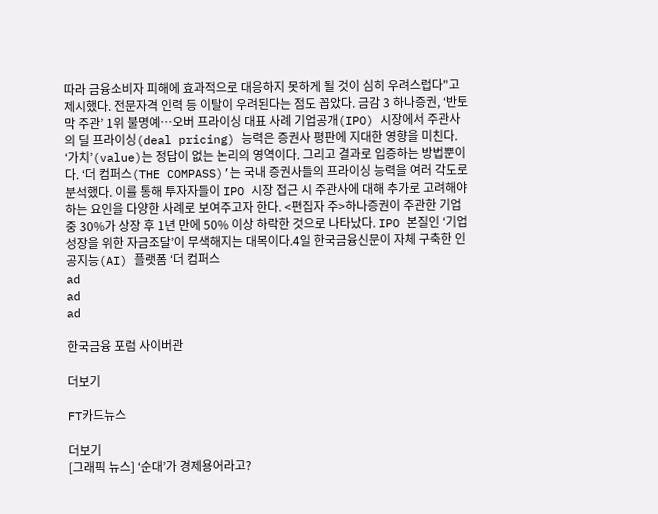따라 금융소비자 피해에 효과적으로 대응하지 못하게 될 것이 심히 우려스럽다"고 제시했다. 전문자격 인력 등 이탈이 우려된다는 점도 꼽았다. 금감 3 하나증권, ‘반토막 주관’ 1위 불명예…오버 프라이싱 대표 사례 기업공개(IPO) 시장에서 주관사의 딜 프라이싱(deal pricing) 능력은 증권사 평판에 지대한 영향을 미친다. ‘가치’(value)는 정답이 없는 논리의 영역이다. 그리고 결과로 입증하는 방법뿐이다. ‘더 컴퍼스(THE COMPASS)’는 국내 증권사들의 프라이싱 능력을 여러 각도로 분석했다. 이를 통해 투자자들이 IPO 시장 접근 시 주관사에 대해 추가로 고려해야 하는 요인을 다양한 사례로 보여주고자 한다. <편집자 주>하나증권이 주관한 기업 중 30%가 상장 후 1년 만에 50% 이상 하락한 것으로 나타났다. IPO 본질인 ‘기업 성장을 위한 자금조달’이 무색해지는 대목이다.4일 한국금융신문이 자체 구축한 인공지능(AI) 플랫폼 ‘더 컴퍼스
ad
ad
ad

한국금융 포럼 사이버관

더보기

FT카드뉴스

더보기
[그래픽 뉴스] ‘순대’가 경제용어라고?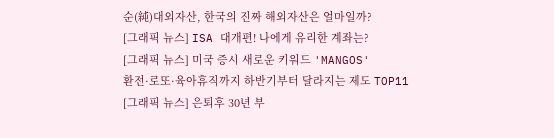순(純)대외자산, 한국의 진짜 해외자산은 얼마일까?
[그래픽 뉴스] ISA 대개편! 나에게 유리한 계좌는?
[그래픽 뉴스] 미국 증시 새로운 키워드 'MANGOS'
환전·로또·육아휴직까지 하반기부터 달라지는 제도 TOP11
[그래픽 뉴스] 은퇴후 30년 부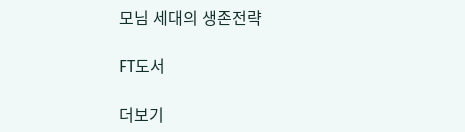모님 세대의 생존전략

FT도서

더보기